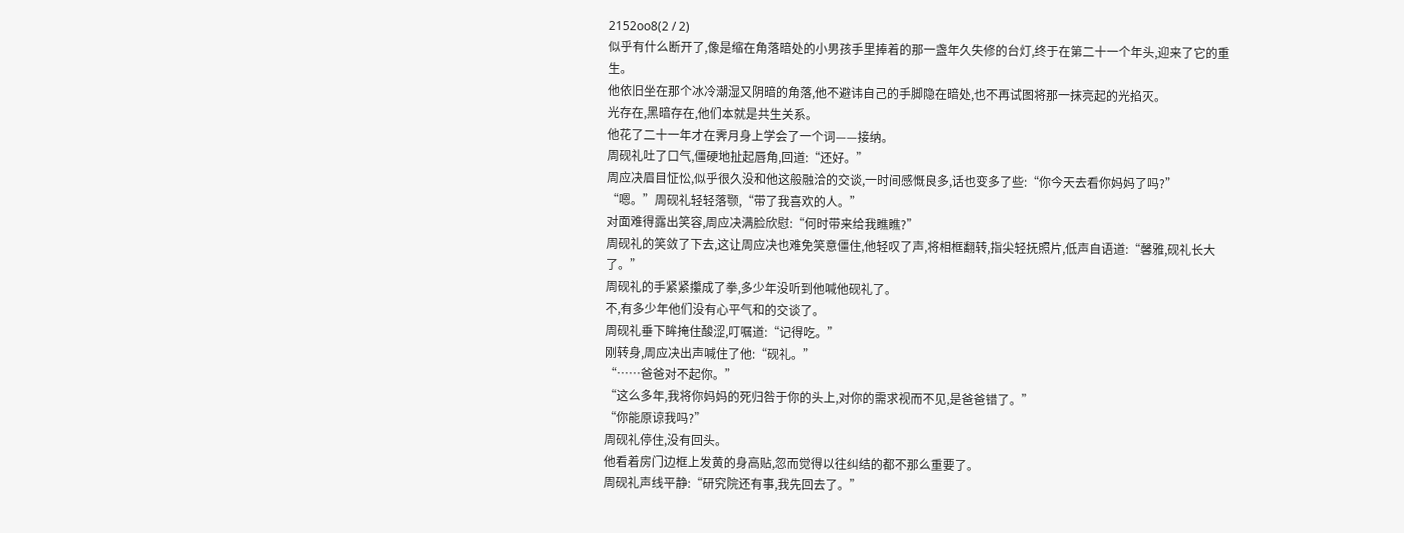2152oo8(2 / 2)
似乎有什么断开了,像是缩在角落暗处的小男孩手里捧着的那一盏年久失修的台灯,终于在第二十一个年头,迎来了它的重生。
他依旧坐在那个冰冷潮湿又阴暗的角落,他不避讳自己的手脚隐在暗处,也不再试图将那一抹亮起的光掐灭。
光存在,黑暗存在,他们本就是共生关系。
他花了二十一年才在霁月身上学会了一个词——接纳。
周砚礼吐了口气,僵硬地扯起唇角,回道:“还好。”
周应决眉目怔忪,似乎很久没和他这般融洽的交谈,一时间感慨良多,话也变多了些:“你今天去看你妈妈了吗?”
“嗯。”周砚礼轻轻落颚,“带了我喜欢的人。”
对面难得露出笑容,周应决满脸欣慰:“何时带来给我瞧瞧?”
周砚礼的笑敛了下去,这让周应决也难免笑意僵住,他轻叹了声,将相框翻转,指尖轻抚照片,低声自语道:“馨雅,砚礼长大了。”
周砚礼的手紧紧攥成了拳,多少年没听到他喊他砚礼了。
不,有多少年他们没有心平气和的交谈了。
周砚礼垂下眸掩住酸涩,叮嘱道:“记得吃。”
刚转身,周应决出声喊住了他:“砚礼。”
“……爸爸对不起你。”
“这么多年,我将你妈妈的死归咎于你的头上,对你的需求视而不见,是爸爸错了。”
“你能原谅我吗?”
周砚礼停住,没有回头。
他看着房门边框上发黄的身高贴,忽而觉得以往纠结的都不那么重要了。
周砚礼声线平静:“研究院还有事,我先回去了。”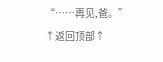“……再见,爸。”
↑返回顶部↑